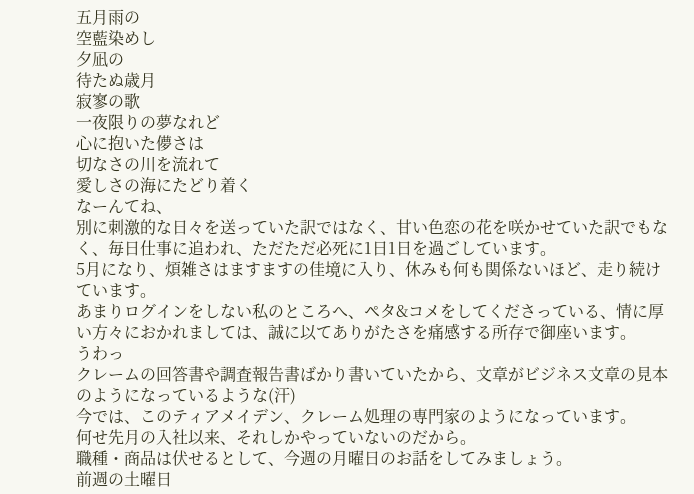五月雨の
空藍染めし
夕凪の
待たぬ歳月
寂寥の歌
一夜限りの夢なれど
心に抱いた儚さは
切なさの川を流れて
愛しさの海にたどり着く
なーんてね、
別に刺激的な日々を送っていた訳ではなく、甘い色恋の花を咲かせていた訳でもなく、毎日仕事に追われ、ただただ必死に1日1日を過ごしています。
5月になり、煩雑さはますますの佳境に入り、休みも何も関係ないほど、走り続けています。
あまりログインをしない私のところへ、ペタ&コメをしてくださっている、情に厚い方々におかれましては、誠に以てありがたさを痛感する所存で御座います。
うわっ
クレームの回答書や調査報告書ばかり書いていたから、文章がビジネス文章の見本のようになっているような(汗)
今では、このティアメイデン、クレーム処理の専門家のようになっています。
何せ先月の入社以来、それしかやっていないのだから。
職種・商品は伏せるとして、今週の月曜日のお話をしてみましょう。
前週の土曜日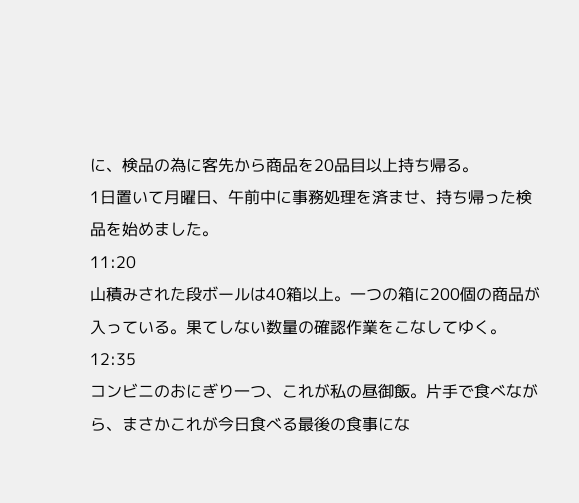に、検品の為に客先から商品を20品目以上持ち帰る。
1日置いて月曜日、午前中に事務処理を済ませ、持ち帰った検品を始めました。
11:20
山積みされた段ボールは40箱以上。一つの箱に200個の商品が入っている。果てしない数量の確認作業をこなしてゆく。
12:35
コンビニのおにぎり一つ、これが私の昼御飯。片手で食べながら、まさかこれが今日食べる最後の食事にな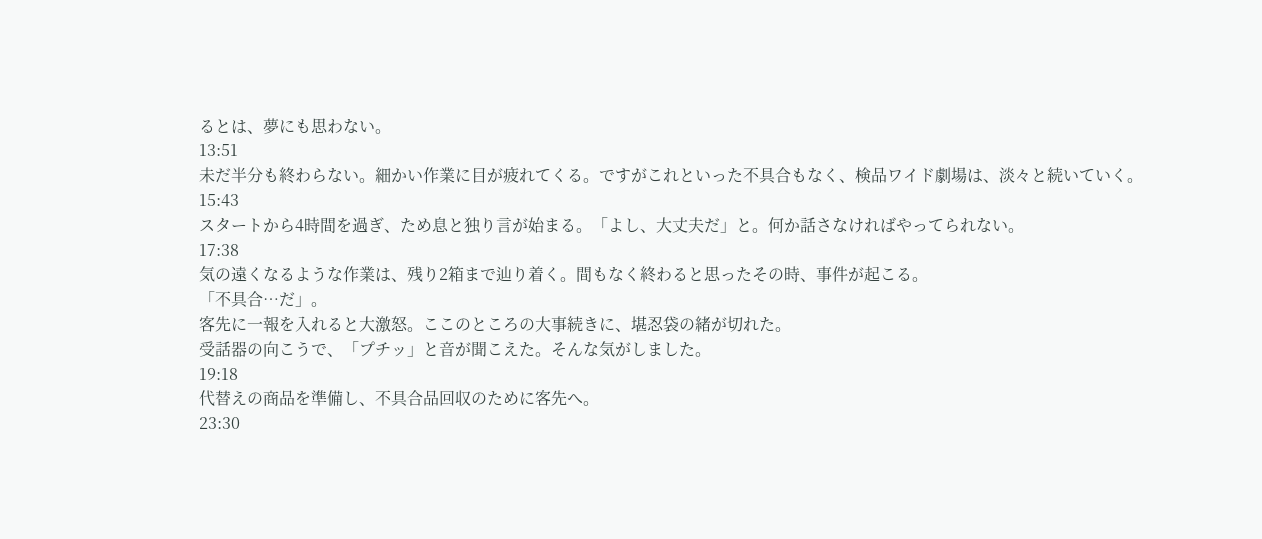るとは、夢にも思わない。
13:51
未だ半分も終わらない。細かい作業に目が疲れてくる。ですがこれといった不具合もなく、検品ワイド劇場は、淡々と続いていく。
15:43
スタートから4時間を過ぎ、ため息と独り言が始まる。「よし、大丈夫だ」と。何か話さなければやってられない。
17:38
気の遠くなるような作業は、残り2箱まで辿り着く。間もなく終わると思ったその時、事件が起こる。
「不具合…だ」。
客先に一報を入れると大激怒。ここのところの大事続きに、堪忍袋の緒が切れた。
受話器の向こうで、「プチッ」と音が聞こえた。そんな気がしました。
19:18
代替えの商品を準備し、不具合品回収のために客先へ。
23:30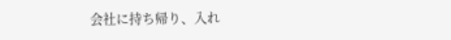会社に持ち帰り、入れ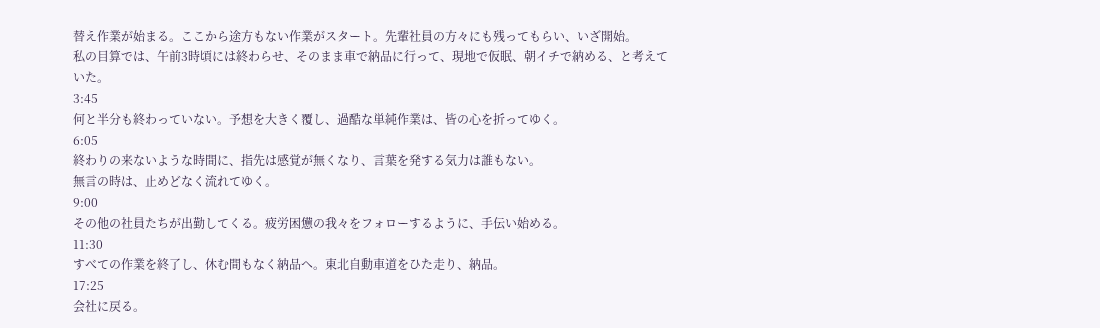替え作業が始まる。ここから途方もない作業がスタート。先輩社員の方々にも残ってもらい、いざ開始。
私の目算では、午前3時頃には終わらせ、そのまま車で納品に行って、現地で仮眠、朝イチで納める、と考えていた。
3:45
何と半分も終わっていない。予想を大きく覆し、過酷な単純作業は、皆の心を折ってゆく。
6:05
終わりの来ないような時間に、指先は感覚が無くなり、言葉を発する気力は誰もない。
無言の時は、止めどなく流れてゆく。
9:00
その他の社員たちが出勤してくる。疲労困憊の我々をフォローするように、手伝い始める。
11:30
すべての作業を終了し、休む間もなく納品へ。東北自動車道をひた走り、納品。
17:25
会社に戻る。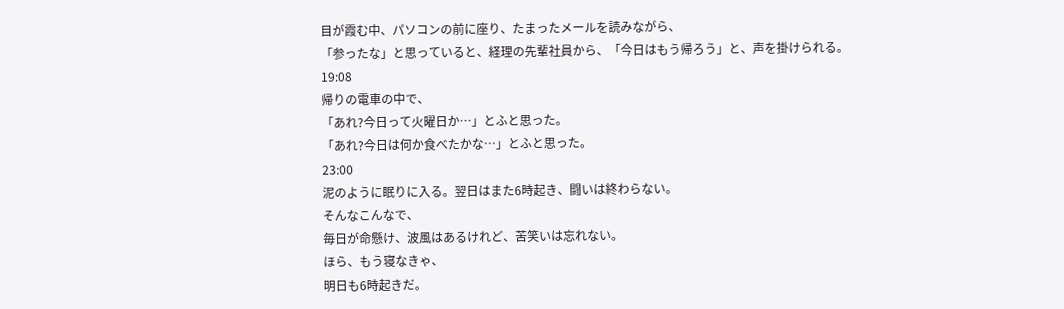目が霞む中、パソコンの前に座り、たまったメールを読みながら、
「参ったな」と思っていると、経理の先輩社員から、「今日はもう帰ろう」と、声を掛けられる。
19:08
帰りの電車の中で、
「あれ?今日って火曜日か…」とふと思った。
「あれ?今日は何か食べたかな…」とふと思った。
23:00
泥のように眠りに入る。翌日はまた6時起き、闘いは終わらない。
そんなこんなで、
毎日が命懸け、波風はあるけれど、苦笑いは忘れない。
ほら、もう寝なきゃ、
明日も6時起きだ。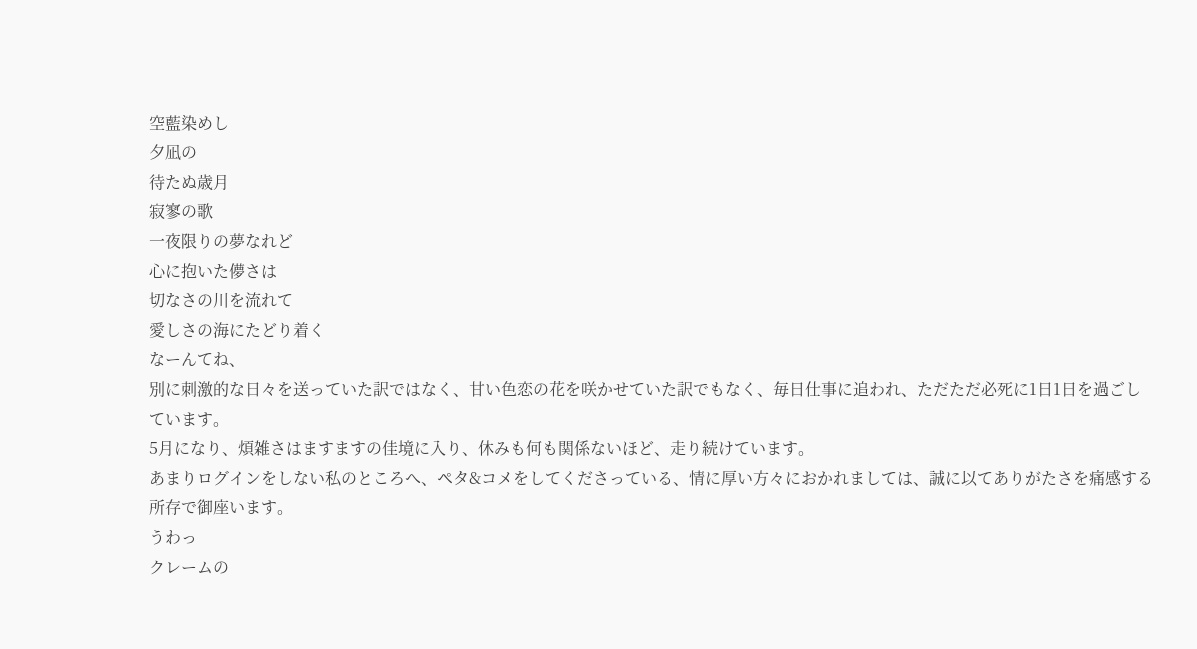空藍染めし
夕凪の
待たぬ歳月
寂寥の歌
一夜限りの夢なれど
心に抱いた儚さは
切なさの川を流れて
愛しさの海にたどり着く
なーんてね、
別に刺激的な日々を送っていた訳ではなく、甘い色恋の花を咲かせていた訳でもなく、毎日仕事に追われ、ただただ必死に1日1日を過ごしています。
5月になり、煩雑さはますますの佳境に入り、休みも何も関係ないほど、走り続けています。
あまりログインをしない私のところへ、ペタ&コメをしてくださっている、情に厚い方々におかれましては、誠に以てありがたさを痛感する所存で御座います。
うわっ
クレームの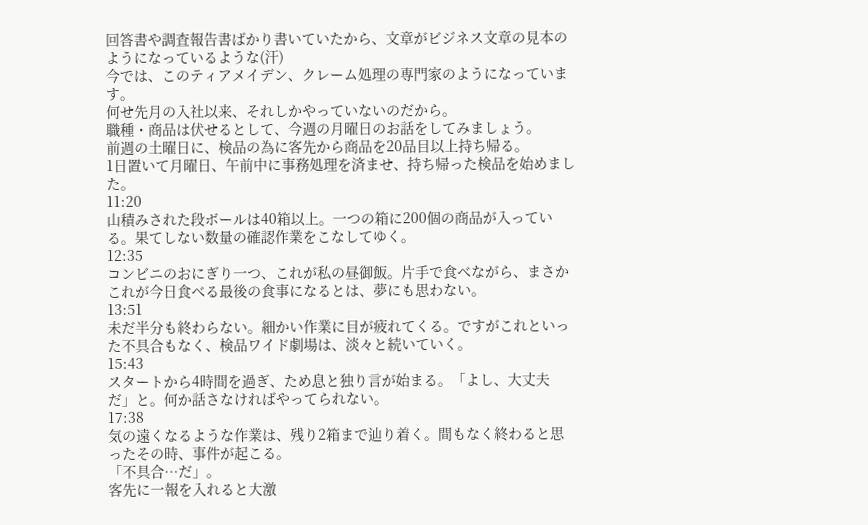回答書や調査報告書ばかり書いていたから、文章がビジネス文章の見本のようになっているような(汗)
今では、このティアメイデン、クレーム処理の専門家のようになっています。
何せ先月の入社以来、それしかやっていないのだから。
職種・商品は伏せるとして、今週の月曜日のお話をしてみましょう。
前週の土曜日に、検品の為に客先から商品を20品目以上持ち帰る。
1日置いて月曜日、午前中に事務処理を済ませ、持ち帰った検品を始めました。
11:20
山積みされた段ボールは40箱以上。一つの箱に200個の商品が入っている。果てしない数量の確認作業をこなしてゆく。
12:35
コンビニのおにぎり一つ、これが私の昼御飯。片手で食べながら、まさかこれが今日食べる最後の食事になるとは、夢にも思わない。
13:51
未だ半分も終わらない。細かい作業に目が疲れてくる。ですがこれといった不具合もなく、検品ワイド劇場は、淡々と続いていく。
15:43
スタートから4時間を過ぎ、ため息と独り言が始まる。「よし、大丈夫だ」と。何か話さなければやってられない。
17:38
気の遠くなるような作業は、残り2箱まで辿り着く。間もなく終わると思ったその時、事件が起こる。
「不具合…だ」。
客先に一報を入れると大激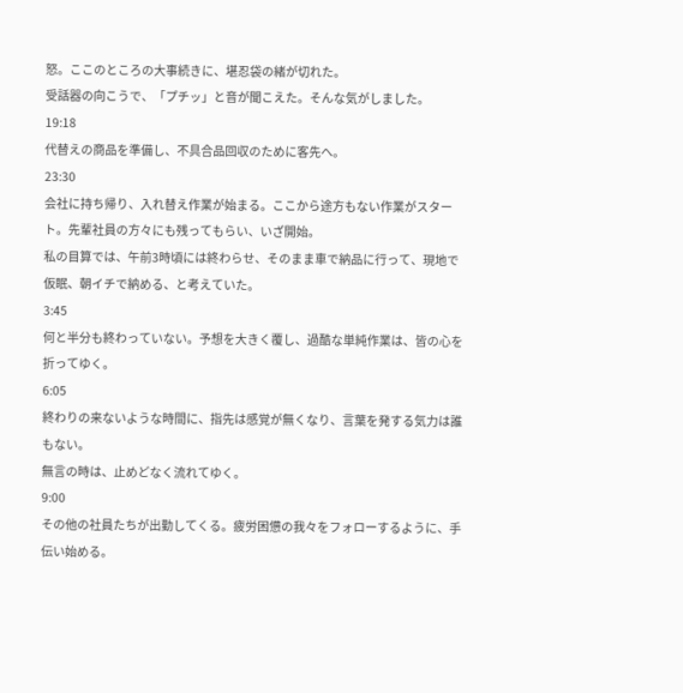怒。ここのところの大事続きに、堪忍袋の緒が切れた。
受話器の向こうで、「プチッ」と音が聞こえた。そんな気がしました。
19:18
代替えの商品を準備し、不具合品回収のために客先へ。
23:30
会社に持ち帰り、入れ替え作業が始まる。ここから途方もない作業がスタート。先輩社員の方々にも残ってもらい、いざ開始。
私の目算では、午前3時頃には終わらせ、そのまま車で納品に行って、現地で仮眠、朝イチで納める、と考えていた。
3:45
何と半分も終わっていない。予想を大きく覆し、過酷な単純作業は、皆の心を折ってゆく。
6:05
終わりの来ないような時間に、指先は感覚が無くなり、言葉を発する気力は誰もない。
無言の時は、止めどなく流れてゆく。
9:00
その他の社員たちが出勤してくる。疲労困憊の我々をフォローするように、手伝い始める。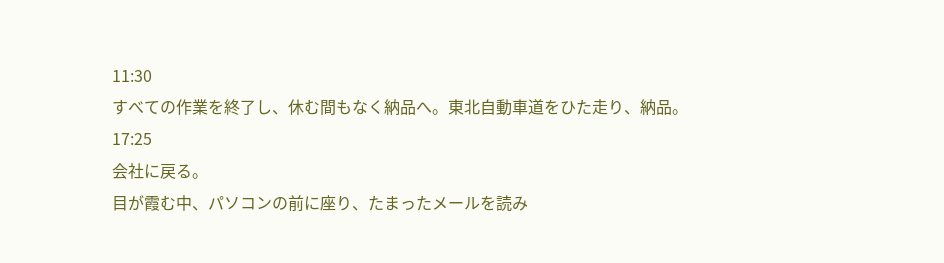11:30
すべての作業を終了し、休む間もなく納品へ。東北自動車道をひた走り、納品。
17:25
会社に戻る。
目が霞む中、パソコンの前に座り、たまったメールを読み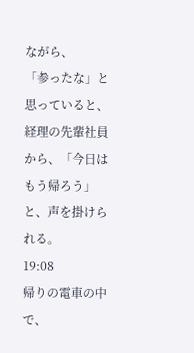ながら、
「参ったな」と思っていると、経理の先輩社員から、「今日はもう帰ろう」と、声を掛けられる。
19:08
帰りの電車の中で、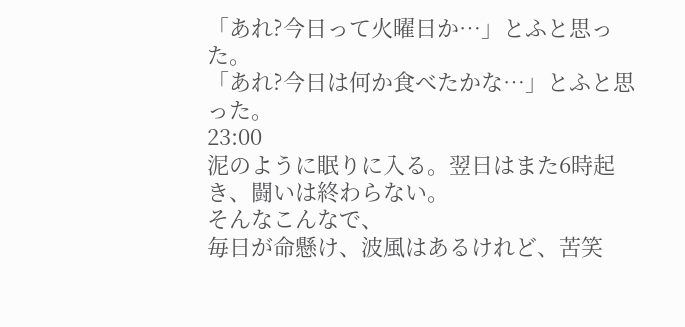「あれ?今日って火曜日か…」とふと思った。
「あれ?今日は何か食べたかな…」とふと思った。
23:00
泥のように眠りに入る。翌日はまた6時起き、闘いは終わらない。
そんなこんなで、
毎日が命懸け、波風はあるけれど、苦笑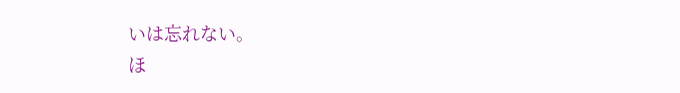いは忘れない。
ほ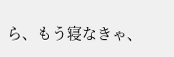ら、もう寝なきゃ、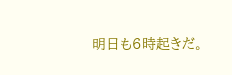明日も6時起きだ。